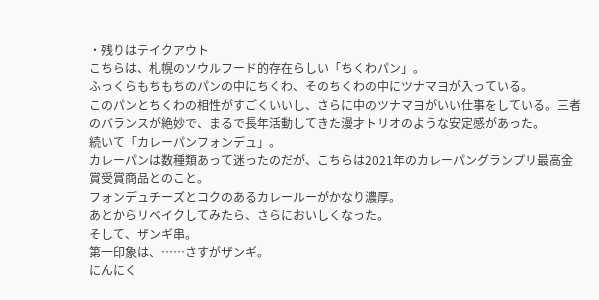・残りはテイクアウト
こちらは、札幌のソウルフード的存在らしい「ちくわパン」。
ふっくらもちもちのパンの中にちくわ、そのちくわの中にツナマヨが入っている。
このパンとちくわの相性がすごくいいし、さらに中のツナマヨがいい仕事をしている。三者のバランスが絶妙で、まるで長年活動してきた漫才トリオのような安定感があった。
続いて「カレーパンフォンデュ」。
カレーパンは数種類あって迷ったのだが、こちらは2021年のカレーパングランプリ最高金賞受賞商品とのこと。
フォンデュチーズとコクのあるカレールーがかなり濃厚。
あとからリベイクしてみたら、さらにおいしくなった。
そして、ザンギ串。
第一印象は、……さすがザンギ。
にんにく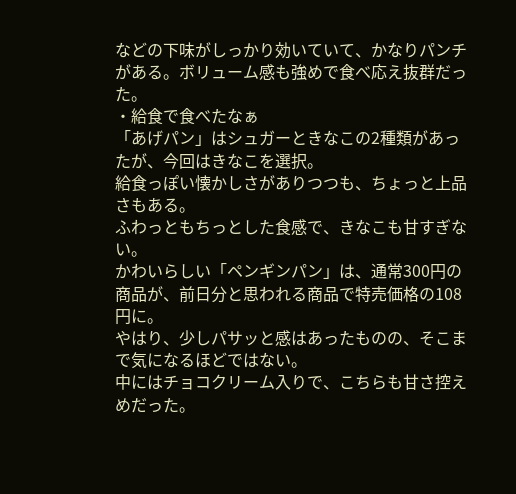などの下味がしっかり効いていて、かなりパンチがある。ボリューム感も強めで食べ応え抜群だった。
・給食で食べたなぁ
「あげパン」はシュガーときなこの2種類があったが、今回はきなこを選択。
給食っぽい懐かしさがありつつも、ちょっと上品さもある。
ふわっともちっとした食感で、きなこも甘すぎない。
かわいらしい「ペンギンパン」は、通常300円の商品が、前日分と思われる商品で特売価格の108円に。
やはり、少しパサッと感はあったものの、そこまで気になるほどではない。
中にはチョコクリーム入りで、こちらも甘さ控えめだった。